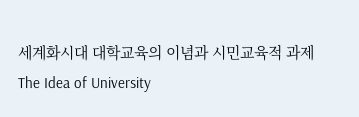세계화시대 대학교육의 이념과 시민교육적 과제
The Idea of University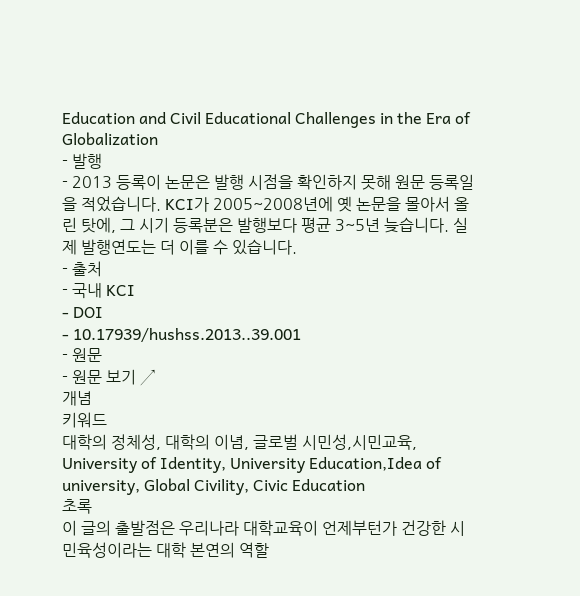Education and Civil Educational Challenges in the Era of Globalization
- 발행
- 2013 등록이 논문은 발행 시점을 확인하지 못해 원문 등록일을 적었습니다. KCI가 2005~2008년에 옛 논문을 몰아서 올린 탓에, 그 시기 등록분은 발행보다 평균 3~5년 늦습니다. 실제 발행연도는 더 이를 수 있습니다.
- 출처
- 국내 KCI
- DOI
- 10.17939/hushss.2013..39.001
- 원문
- 원문 보기 ↗
개념
키워드
대학의 정체성, 대학의 이념, 글로벌 시민성,시민교육, University of Identity, University Education,Idea of university, Global Civility, Civic Education
초록
이 글의 출발점은 우리나라 대학교육이 언제부턴가 건강한 시민육성이라는 대학 본연의 역할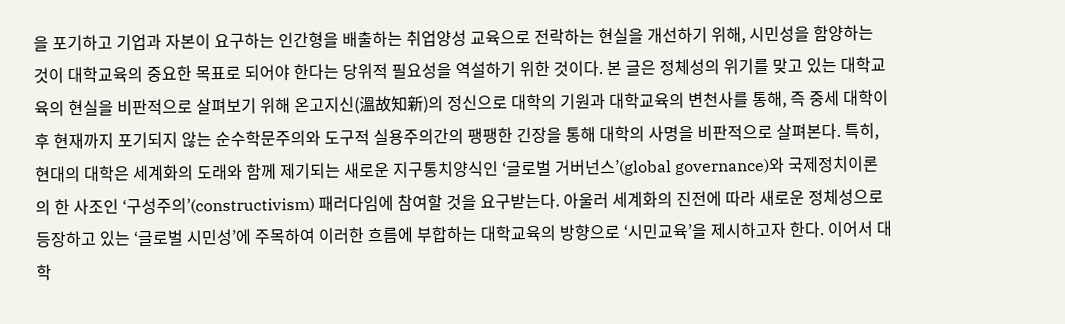을 포기하고 기업과 자본이 요구하는 인간형을 배출하는 취업양성 교육으로 전락하는 현실을 개선하기 위해, 시민성을 함양하는 것이 대학교육의 중요한 목표로 되어야 한다는 당위적 필요성을 역설하기 위한 것이다. 본 글은 정체성의 위기를 맞고 있는 대학교육의 현실을 비판적으로 살펴보기 위해 온고지신(溫故知新)의 정신으로 대학의 기원과 대학교육의 변천사를 통해, 즉 중세 대학이후 현재까지 포기되지 않는 순수학문주의와 도구적 실용주의간의 팽팽한 긴장을 통해 대학의 사명을 비판적으로 살펴본다. 특히, 현대의 대학은 세계화의 도래와 함께 제기되는 새로운 지구통치양식인 ‘글로벌 거버넌스’(global governance)와 국제정치이론의 한 사조인 ‘구성주의’(constructivism) 패러다임에 참여할 것을 요구받는다. 아울러 세계화의 진전에 따라 새로운 정체성으로 등장하고 있는 ‘글로벌 시민성’에 주목하여 이러한 흐름에 부합하는 대학교육의 방향으로 ‘시민교육’을 제시하고자 한다. 이어서 대학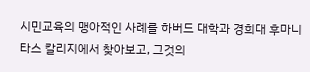시민교육의 맹아적인 사례를 하버드 대학과 경희대 후마니타스 칼리지에서 찾아보고, 그것의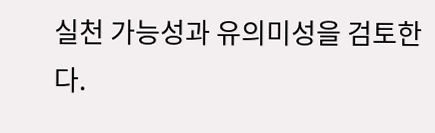실천 가능성과 유의미성을 검토한다.